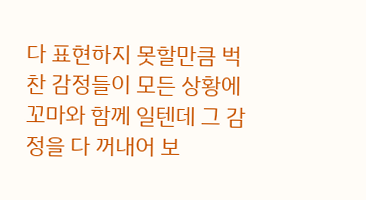다 표현하지 못할만큼 벅찬 감정들이 모든 상황에 꼬마와 함께 일텐데 그 감정을 다 꺼내어 보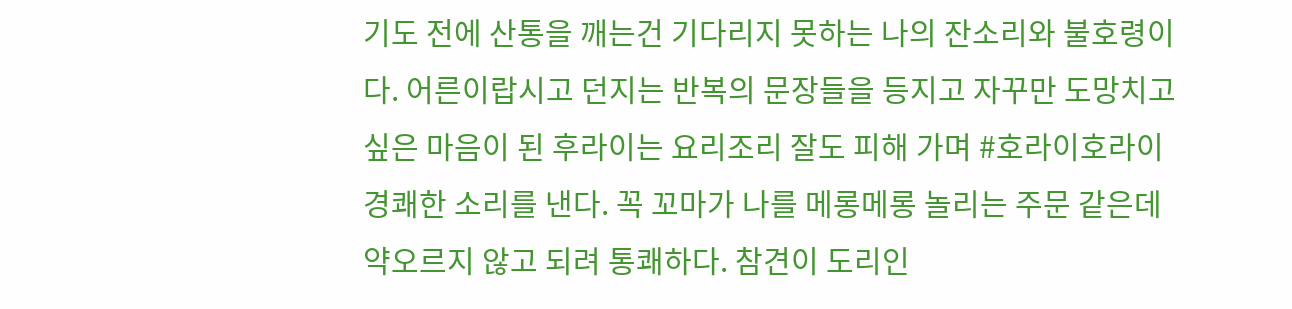기도 전에 산통을 깨는건 기다리지 못하는 나의 잔소리와 불호령이다. 어른이랍시고 던지는 반복의 문장들을 등지고 자꾸만 도망치고 싶은 마음이 된 후라이는 요리조리 잘도 피해 가며 #호라이호라이 경쾌한 소리를 낸다. 꼭 꼬마가 나를 메롱메롱 놀리는 주문 같은데 약오르지 않고 되려 통쾌하다. 참견이 도리인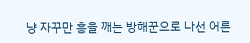냥 자꾸만 흥을 깨는 방해꾼으로 나선 어른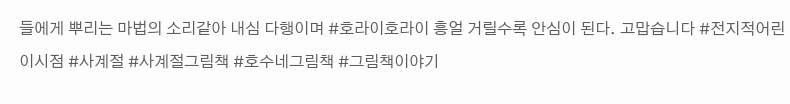들에게 뿌리는 마법의 소리같아 내심 다행이며 #호라이호라이 흥얼 거릴수록 안심이 된다. 고맙습니다 #전지적어린이시점 #사계절 #사계절그림책 #호수네그림책 #그림책이야기